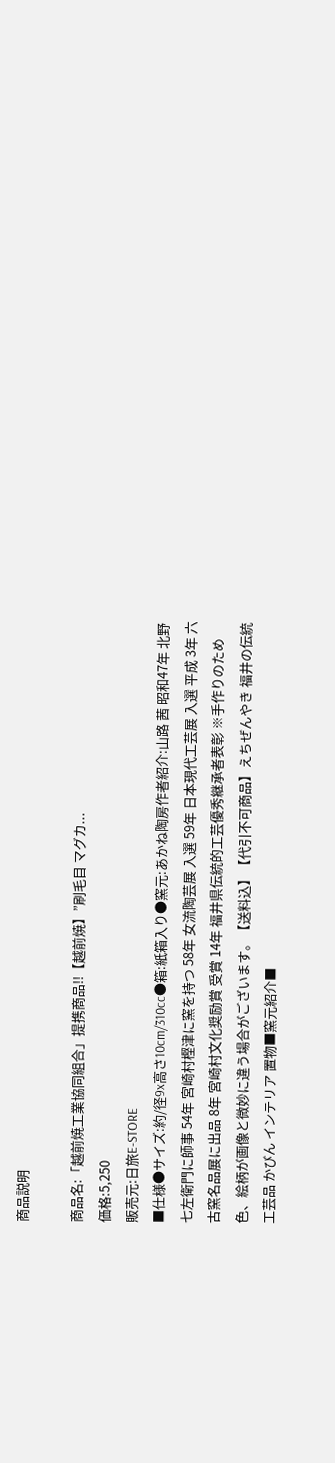商品説明

商品名:「越前焼工業協同組合」提携商品!!【越前焼】”刷毛目 マグカ...
価格:5,250
販売元:日旅E-STORE
■仕様●サイズ:約/径9x高さ10cm/310cc●箱:紙箱入り●窯元:あかね陶房作者紹介:山路 茜 昭和47年 北野七左衛門に師事 54年 宮崎村樫津に窯を持つ 58年 女流陶芸展 入選 59年 日本現代工芸展 入選 平成 3年 六古窯名品展に出品 8年 宮崎村文化奨励賞 受賞 14年 福井県伝統的工芸優秀継承者表彰 ※手作りのため色、絵柄が画像と微妙に違う場合がございます。【送料込】【代引不可商品】えちぜんやき 福井の伝統工芸品 かびん インテリア 置物■窯元紹介■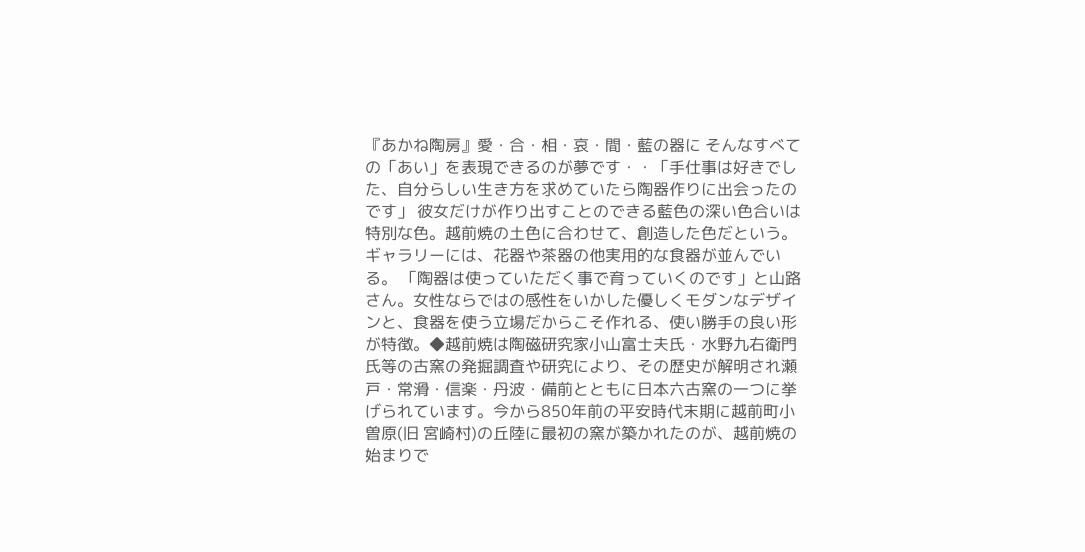『あかね陶房』愛・合・相・哀・間・藍の器に そんなすべての「あい」を表現できるのが夢です・・「手仕事は好きでした、自分らしい生き方を求めていたら陶器作りに出会ったのです」 彼女だけが作り出すことのできる藍色の深い色合いは特別な色。越前焼の土色に合わせて、創造した色だという。 ギャラリーには、花器や茶器の他実用的な食器が並んでいる。 「陶器は使っていただく事で育っていくのです」と山路さん。女性ならではの感性をいかした優しくモダンなデザインと、食器を使う立場だからこそ作れる、使い勝手の良い形が特徴。◆越前焼は陶磁研究家小山富士夫氏・水野九右衛門氏等の古窯の発掘調査や研究により、その歴史が解明され瀬戸・常滑・信楽・丹波・備前とともに日本六古窯の一つに挙げられています。今から850年前の平安時代末期に越前町小曽原(旧 宮崎村)の丘陸に最初の窯が築かれたのが、越前焼の始まりで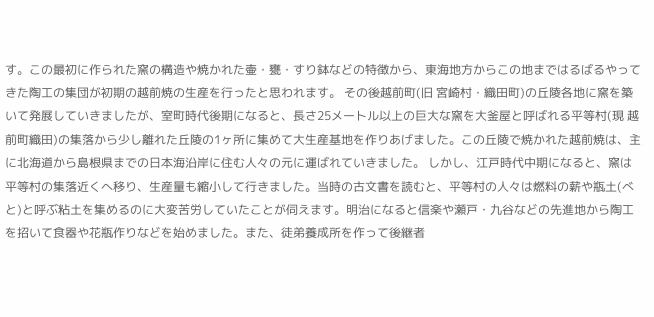す。この最初に作られた窯の構造や焼かれた壷・甕・すり鉢などの特徴から、東海地方からこの地まではるばるやってきた陶工の集団が初期の越前焼の生産を行ったと思われます。 その後越前町(旧 宮崎村・織田町)の丘陵各地に窯を築いて発展していきましたが、室町時代後期になると、長さ25メートル以上の巨大な窯を大釜屋と呼ばれる平等村(現 越前町織田)の集落から少し離れた丘陵の1ヶ所に集めて大生産基地を作りあげました。この丘陵で焼かれた越前焼は、主に北海道から島根県までの日本海沿岸に住む人々の元に運ばれていきました。 しかし、江戸時代中期になると、窯は平等村の集落近くへ移り、生産量も縮小して行きました。当時の古文書を読むと、平等村の人々は燃料の薪や瓶土(べと)と呼ぶ粘土を集めるのに大変苦労していたことが伺えます。明治になると信楽や瀬戸・九谷などの先進地から陶工を招いて食器や花瓶作りなどを始めました。また、徒弟養成所を作って後継者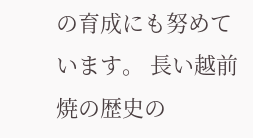の育成にも努めています。 長い越前焼の歴史の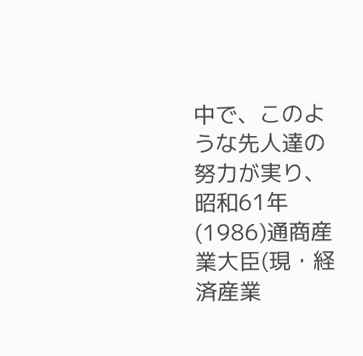中で、このような先人達の努力が実り、昭和61年(1986)通商産業大臣(現・経済産業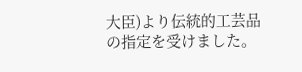大臣)より伝統的工芸品の指定を受けました。